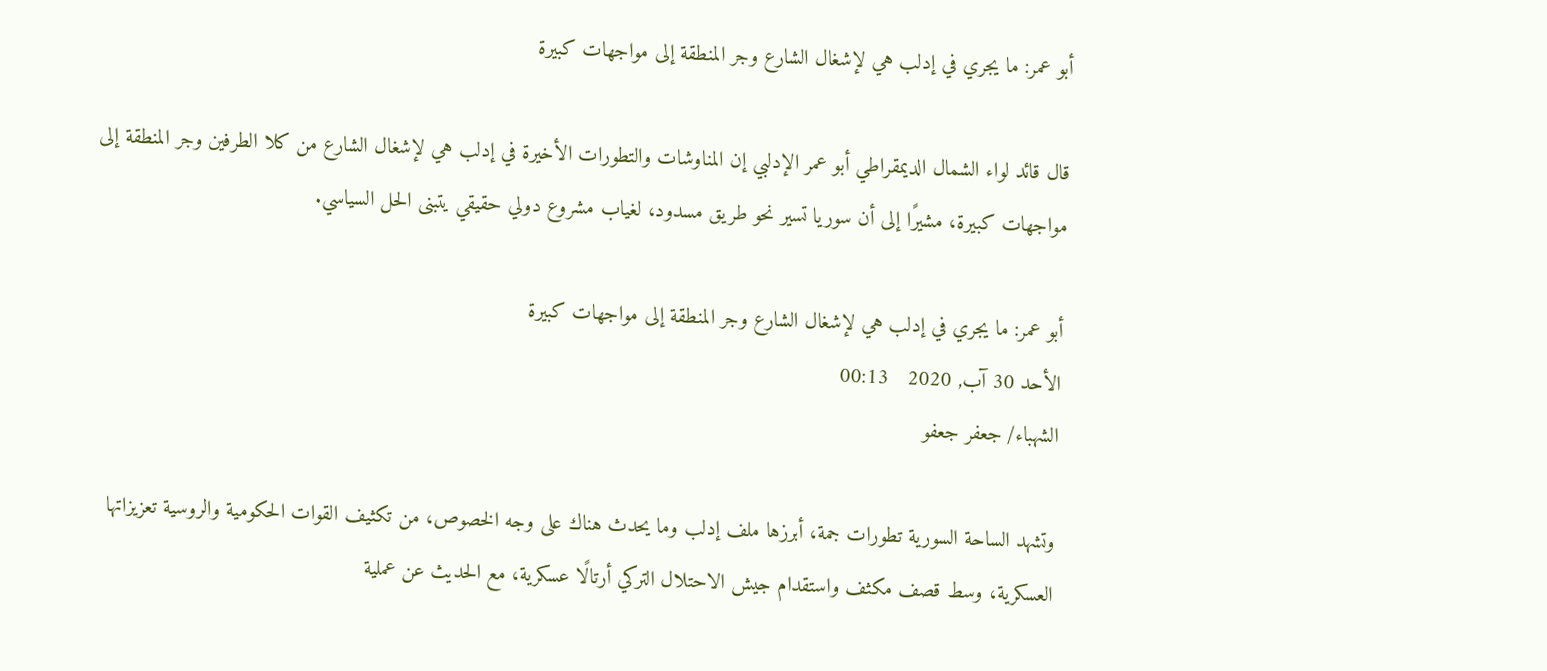أبو عمر: ما يجري في إدلب هي لإشغال الشارع وجر المنطقة إلى مواجهات كبيرة

قال قائد لواء الشمال الديمقراطي أبو عمر الإدلبي إن المناوشات والتطورات الأخيرة في إدلب هي لإشغال الشارع من كلا الطرفين وجر المنطقة إلى مواجهات كبيرة، مشيرًا إلى أن سوريا تسير نحو طريق مسدود، لغياب مشروع دولي حقيقي يتبنى الحل السياسي.

أبو عمر: ما يجري في إدلب هي لإشغال الشارع وجر المنطقة إلى مواجهات كبيرة
الأحد 30 آب, 2020   00:13
الشهباء/ جعفر جعفو

وتشهد الساحة السورية تطورات جمة، أبرزها ملف إدلب وما يحدث هناك على وجه الخصوص، من تكثيف القوات الحكومية والروسية تعزيزاتها العسكرية، وسط قصف مكثف واستقدام جيش الاحتلال التركي أرتالًا عسكرية، مع الحديث عن عملية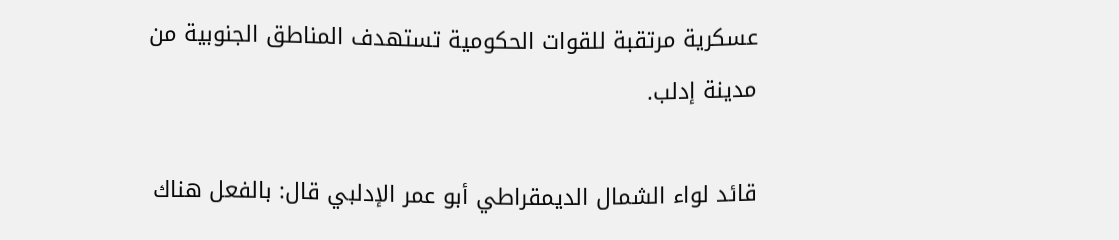عسكرية مرتقبة للقوات الحكومية تستهدف المناطق الجنوبية من مدينة إدلب.

قائد لواء الشمال الديمقراطي أبو عمر الإدلبي قال: بالفعل هناك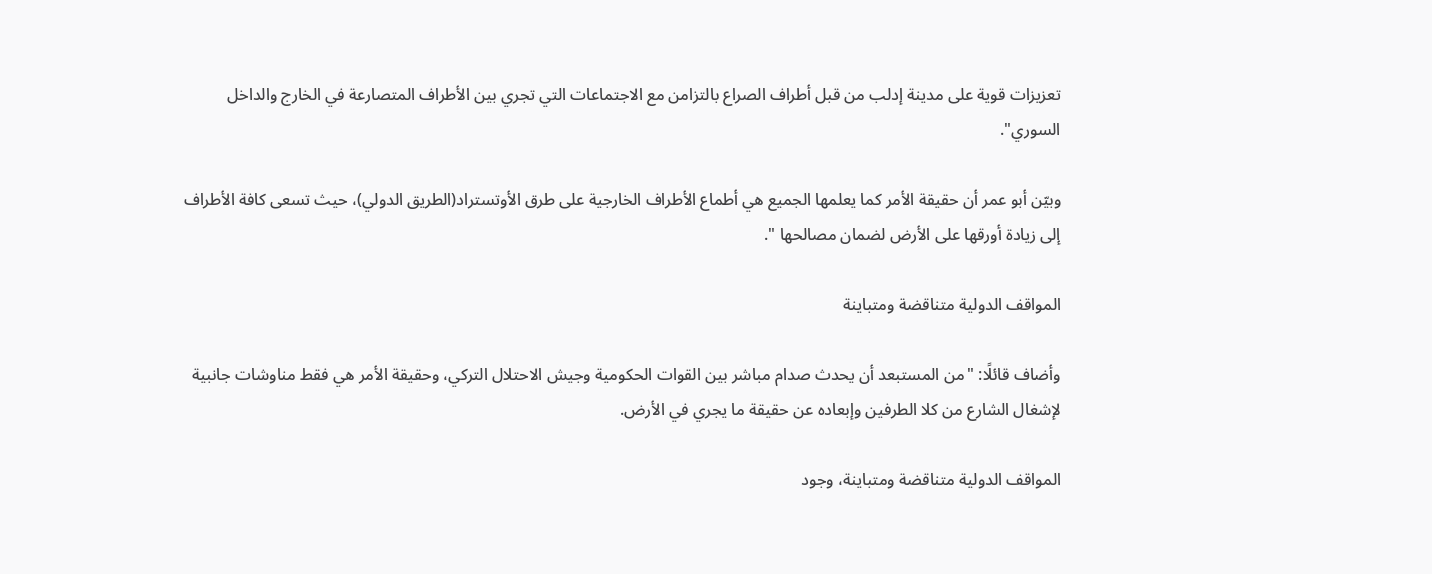تعزيزات قوية على مدينة إدلب من قبل أطراف الصراع بالتزامن مع الاجتماعات التي تجري بين الأطراف المتصارعة في الخارج والداخل السوري".

وبيّن أبو عمر أن حقيقة الأمر كما يعلمها الجميع هي أطماع الأطراف الخارجية على طرق الأوتستراد(الطريق الدولي)، حيث تسعى كافة الأطراف إلى زيادة أورقها على الأرض لضمان مصالحها ".

المواقف الدولية متناقضة ومتباينة

وأضاف قائلًا: "من المستبعد أن يحدث صدام مباشر بين القوات الحكومية وجيش الاحتلال التركي، وحقيقة الأمر هي فقط مناوشات جانبية لإشغال الشارع من كلا الطرفين وإبعاده عن حقيقة ما يجري في الأرض.

المواقف الدولية متناقضة ومتباينة، وجود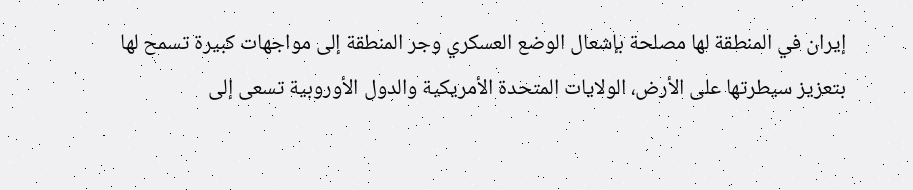إيران في المنطقة لها مصلحة بإشعال الوضع العسكري وجر المنطقة إلى مواجهات كبيرة تسمح لها بتعزيز سيطرتها على الأرض، الولايات المتحدة الأمريكية والدول الأوروبية تسعى إلى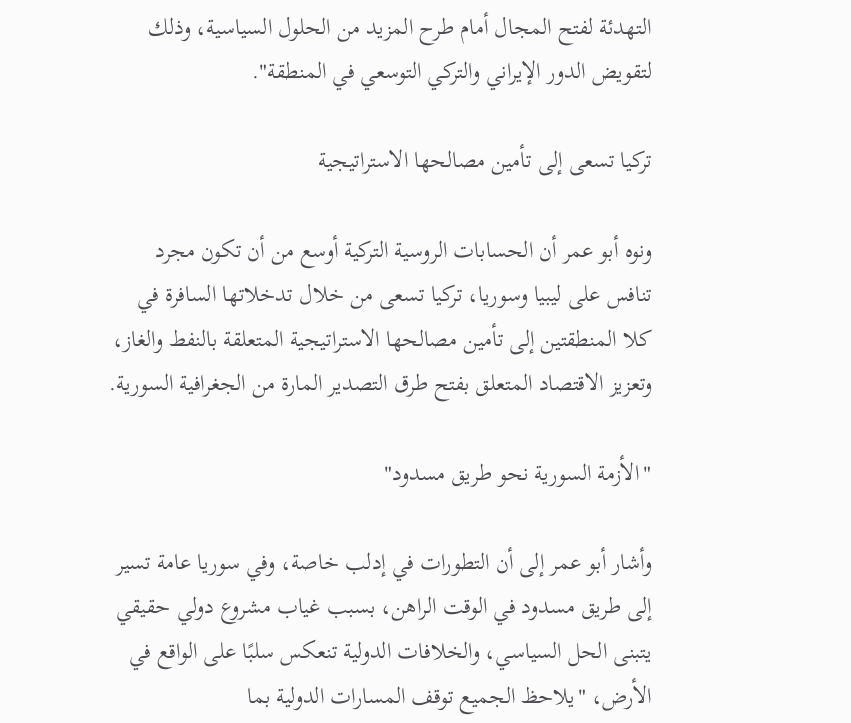التهدئة لفتح المجال أمام طرح المزيد من الحلول السياسية، وذلك لتقويض الدور الإيراني والتركي التوسعي في المنطقة".

تركيا تسعى إلى تأمين مصالحها الاستراتيجية

ونوه أبو عمر أن الحسابات الروسية التركية أوسع من أن تكون مجرد تنافس على ليبيا وسوريا، تركيا تسعى من خلال تدخلاتها السافرة في كلا المنطقتين إلى تأمين مصالحها الاستراتيجية المتعلقة بالنفط والغاز، وتعزيز الاقتصاد المتعلق بفتح طرق التصدير المارة من الجغرافية السورية.

"الأزمة السورية نحو طريق مسدود"

وأشار أبو عمر إلى أن التطورات في إدلب خاصة، وفي سوريا عامة تسير إلى طريق مسدود في الوقت الراهن، بسبب غياب مشروع دولي حقيقي يتبنى الحل السياسي، والخلافات الدولية تنعكس سلبًا على الواقع في الأرض، "يلاحظ الجميع توقف المسارات الدولية بما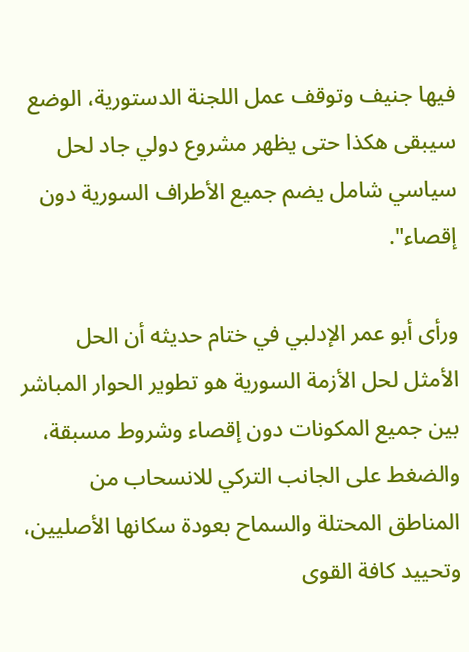فيها جنيف وتوقف عمل اللجنة الدستورية، الوضع سيبقى هكذا حتى يظهر مشروع دولي جاد لحل سياسي شامل يضم جميع الأطراف السورية دون إقصاء".

ورأى أبو عمر الإدلبي في ختام حديثه أن الحل الأمثل لحل الأزمة السورية هو تطوير الحوار المباشر بين جميع المكونات دون إقصاء وشروط مسبقة، والضغط على الجانب التركي للانسحاب من المناطق المحتلة والسماح بعودة سكانها الأصليين، وتحييد كافة القوى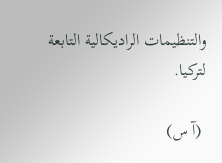والتنظيمات الراديكالية التابعة لتركيا.

 (آ س)